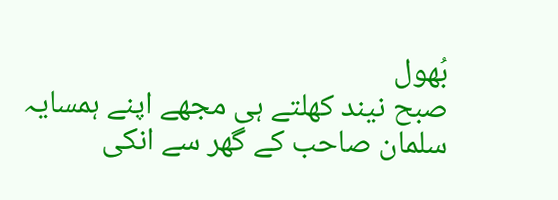بُھول
صبح نیند کھلتے ہی مجھے اپنے ہمسایہ سلمان صاحب کے گھر سے انکی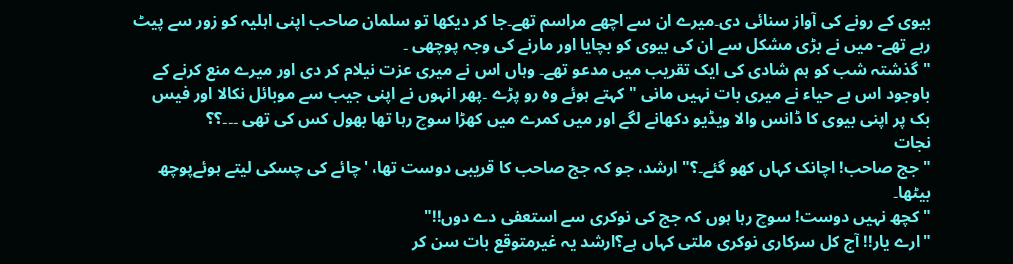بیوی کے رونے کی آواز سنائی دی۔میرے ان سے اچھے مراسم تھے۔جا کر دیکھا تو سلمان صاحب اپنی اہلیہ کو زور سے پیٹ رہے تھے- میں نے بڑی مشکل سے ان کی بیوی کو بچایا اور مارنے کی وجہ پوچھی ۔
" گذشتہ شب کو ہم شادی کی ایک تقریب میں مدعو تھے۔ وہاں اس نے میری عزت نیلام کر دی اور میرے منع کرنے کے باوجود اس بے حیاء نے میری بات نہیں مانی "کہتے ہوئے وہ رو پڑے ۔پھر انہوں نے اپنی جیب سے موبائل نکالا اور فیس بک پر اپنی بیوی کا ڈانس والا ویڈیو دکھانے لگے اور میں کمرے میں کھڑا سوچ رہا تھا بھول کس کی تھی ۔۔۔؟؟
نجات
"جج صاحب! اچانک کہاں کھو گئے۔؟" ارشد، جو کہ جج صاحب کا قریبی دوست تھا، 'چائے کی چسکی لیتے ہوئےپوچھ بیٹھا۔
" کچھ نہیں دوست! سوچ رہا ہوں کہ جج کی نوکری سے استعفی دے دوں!!"
"ارے یار!! آج کل سرکاری نوکری ملتی کہاں ہے؟ارشد یہ غیرمتوقع بات سن کر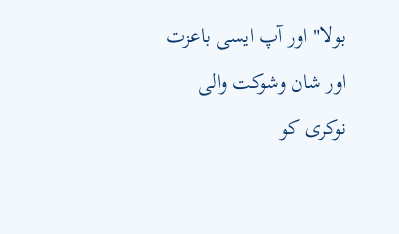بولا" اور آپ ایسی باعزت اور شان وشوکت والی نوکری کو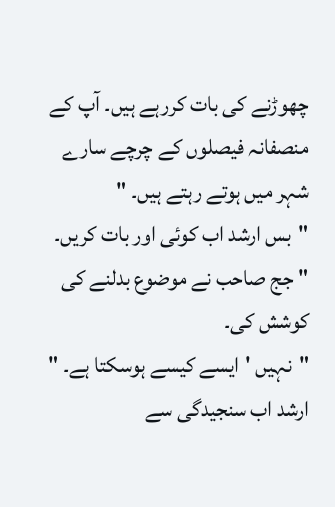چھوڑنے کی بات کررہے ہیں۔ آپ کے منصفانہ فیصلوں کے چرچے سارے شہر میں ہوتے رہتے ہیں۔ "
"بس ارشد اب کوئی اور بات کریں۔ " جج صاحب نے موضوع بدلنے کی کوشش کی۔
"نہیں 'ایسے کیسے ہوسکتا ہے۔ " ارشد اب سنجیدگی سے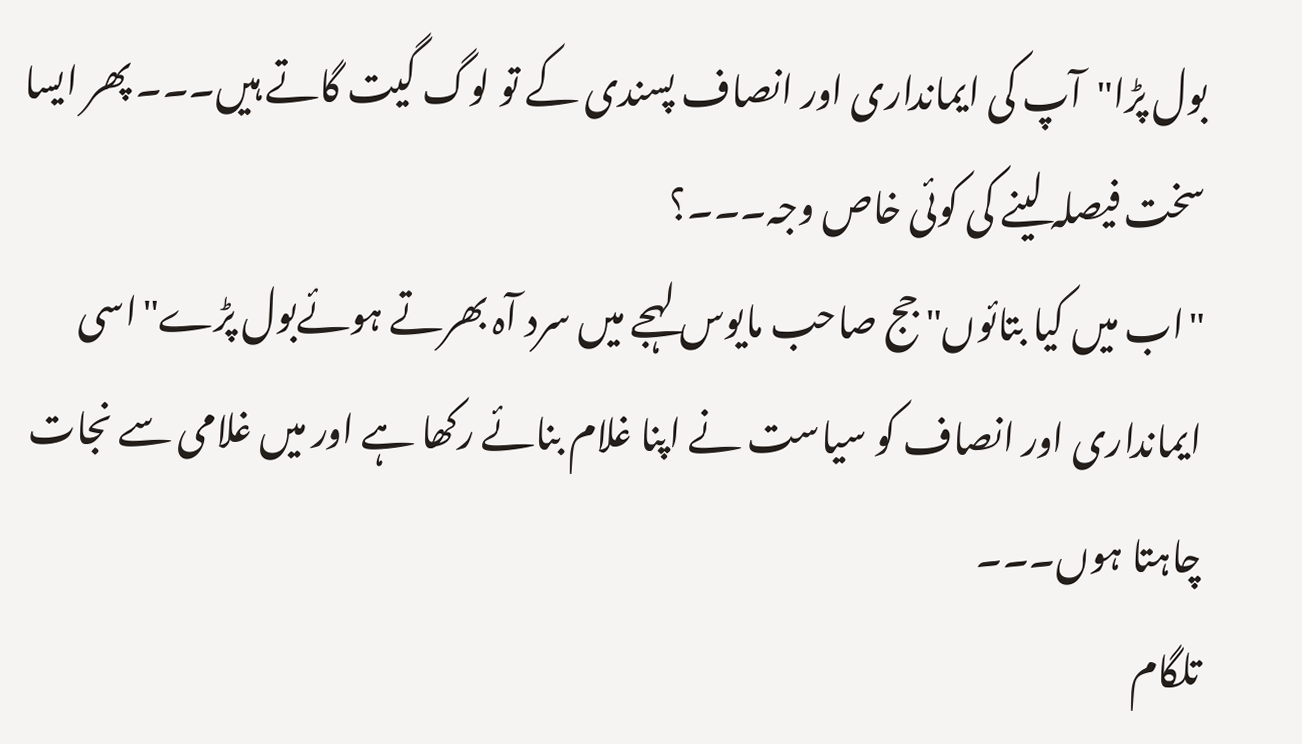بول پڑا"آپ کی ایمانداری اور انصاف پسندی کے تو لوگ گیت گاتے ہیں۔۔۔ پھر ایسا سخت فیصلہ لینے کی کوئی خاص وجہ۔۔۔؟
"اب میں کیا بتائوں" جج صاحب مایوس لہجے میں سرد آہ بھرتے ہوئےبول پڑے"اسی ایمانداری اور انصاف کو سیاست نے اپنا غلام بنائے رکھا ہے اور میں غلامی سے نجات چاہتا ہوں۔۔۔
تلگام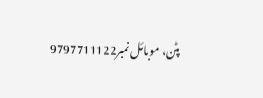پٹن، موبائل نمبر9797711122